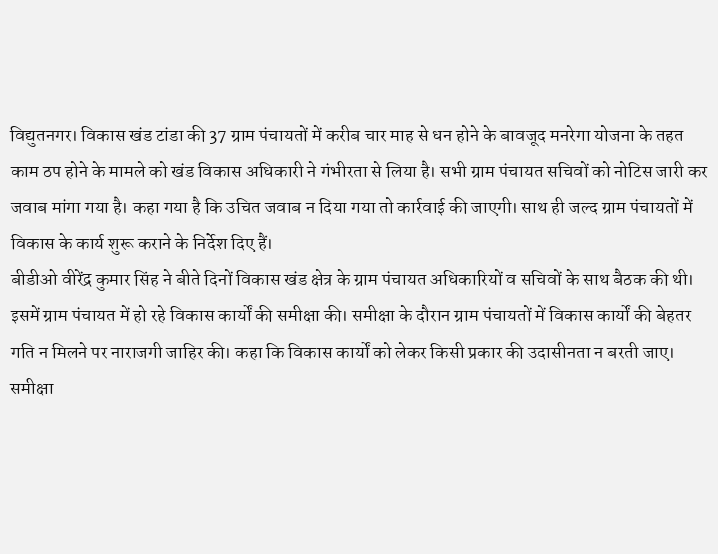विद्युतनगर। विकास खंड टांडा की 37 ग्राम पंचायतों में करीब चार माह से धन होने के बावजूद मनरेगा योजना के तहत काम ठप होने के मामले को खंड विकास अधिकारी ने गंभीरता से लिया है। सभी ग्राम पंचायत सचिवों को नोटिस जारी कर जवाब मांगा गया है। कहा गया है कि उचित जवाब न दिया गया तो कार्रवाई की जाएगी। साथ ही जल्द ग्राम पंचायतों में विकास के कार्य शुरू कराने के निर्देश दिए हैं।
बीडीओ वीरेंद्र कुमार सिंह ने बीते दिनों विकास खंड क्षेत्र के ग्राम पंचायत अधिकारियों व सचिवों के साथ बैठक की थी। इसमें ग्राम पंचायत में हो रहे विकास कार्यों की समीक्षा की। समीक्षा के दौरान ग्राम पंचायतों में विकास कार्यों की बेहतर गति न मिलने पर नाराजगी जाहिर की। कहा कि विकास कार्यों को लेकर किसी प्रकार की उदासीनता न बरती जाए।
समीक्षा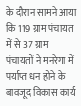के दौरान सामने आया कि 119 ग्राम पंचायत में से 37 ग्राम पंचायतों ने मनरेगा में पर्याप्त धन होने के बावजूद विकास कार्य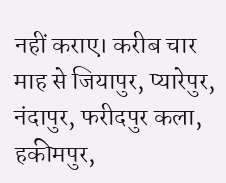नहीं कराए। करीब चार माह से जियापुर, प्यारेपुर, नंदापुर, फरीदपुर कला, हकीमपुर,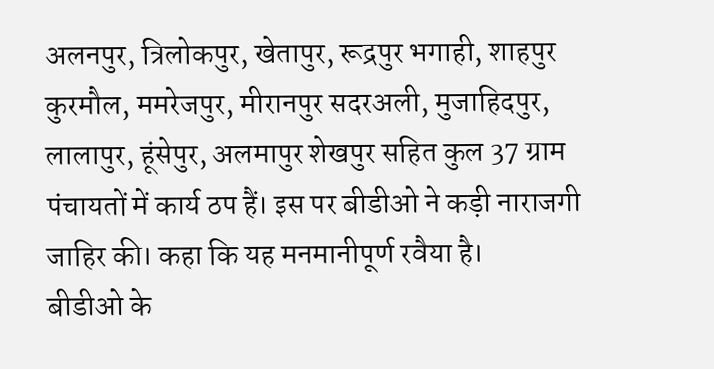अलनपुर, त्रिलोकपुर, खेतापुर, रूद्रपुर भगाही, शाहपुर कुरमौल, ममरेजपुर, मीरानपुर सदरअली, मुजाहिदपुर, लालापुर, हूंसेपुर, अलमापुर शेखपुर सहित कुल 37 ग्राम पंचायतों में कार्य ठप हैं। इस पर बीडीओ ने कड़ी नाराजगी जाहिर की। कहा कि यह मनमानीपूर्ण रवैया है।
बीडीओ के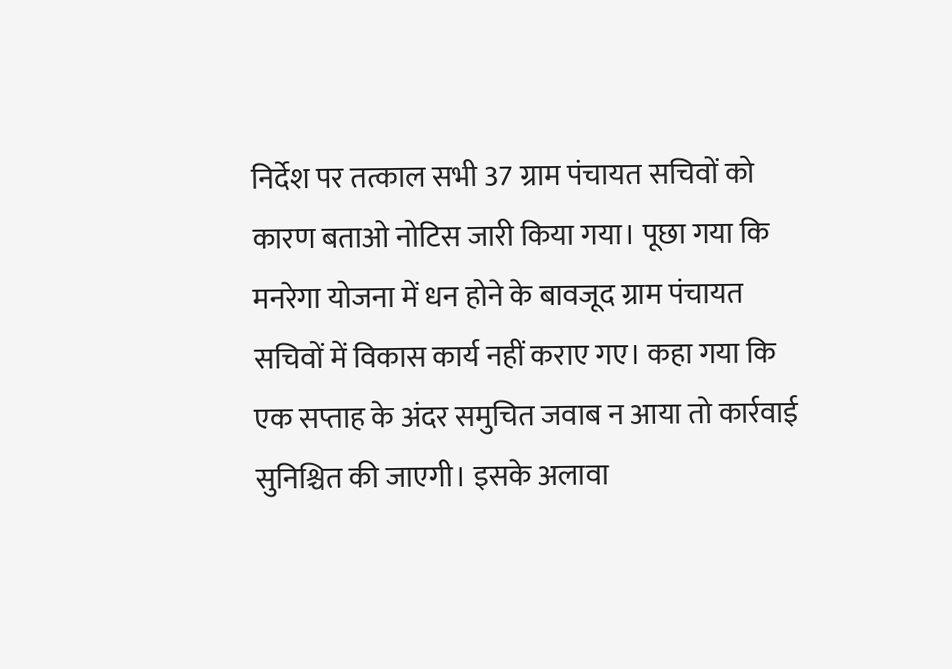निर्देश पर तत्काल सभी 37 ग्राम पंचायत सचिवों को कारण बताओ नोटिस जारी किया गया। पूछा गया कि मनरेगा योजना में धन होने के बावजूद ग्राम पंचायत सचिवों में विकास कार्य नहीं कराए गए। कहा गया कि एक सप्ताह के अंदर समुचित जवाब न आया तो कार्रवाई सुनिश्चित की जाएगी। इसके अलावा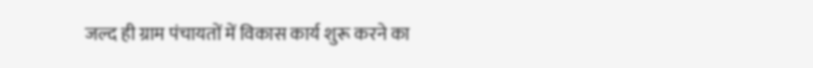जल्द ही ग्राम पंचायतों में विकास कार्य शुरू करने का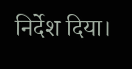निर्देश दिया।